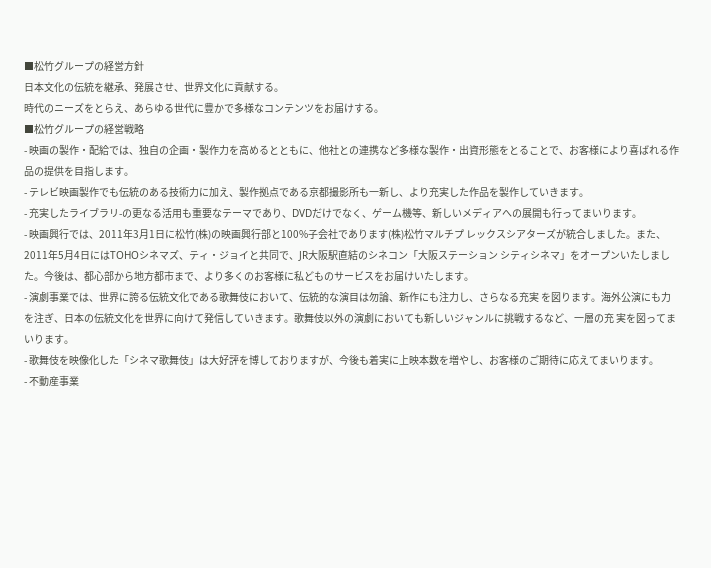■松竹グループの経営方針
日本文化の伝統を継承、発展させ、世界文化に貢献する。
時代のニーズをとらえ、あらゆる世代に豊かで多様なコンテンツをお届けする。
■松竹グループの経営戦略
- 映画の製作・配給では、独自の企画・製作力を高めるとともに、他社との連携など多様な製作・出資形態をとることで、お客様により喜ばれる作品の提供を目指します。
- テレビ映画製作でも伝統のある技術力に加え、製作拠点である京都撮影所も一新し、より充実した作品を製作していきます。
- 充実したライブラリ-の更なる活用も重要なテーマであり、DVDだけでなく、ゲーム機等、新しいメディアへの展開も行ってまいります。
- 映画興行では、2011年3月1日に松竹(株)の映画興行部と100%子会社であります(株)松竹マルチプ レックスシアターズが統合しました。また、2011年5月4日にはTOHOシネマズ、ティ・ジョイと共同で、JR大阪駅直結のシネコン「大阪ステーション シティシネマ」をオープンいたしました。今後は、都心部から地方都市まで、より多くのお客様に私どものサービスをお届けいたします。
- 演劇事業では、世界に誇る伝統文化である歌舞伎において、伝統的な演目は勿論、新作にも注力し、さらなる充実 を図ります。海外公演にも力を注ぎ、日本の伝統文化を世界に向けて発信していきます。歌舞伎以外の演劇においても新しいジャンルに挑戦するなど、一層の充 実を図ってまいります。
- 歌舞伎を映像化した「シネマ歌舞伎」は大好評を博しておりますが、今後も着実に上映本数を増やし、お客様のご期待に応えてまいります。
- 不動産事業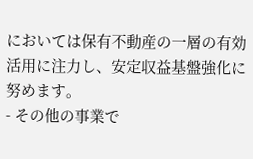においては保有不動産の一層の有効活用に注力し、安定収益基盤強化に努めます。
- その他の事業で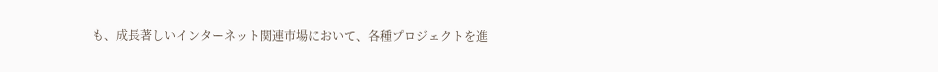も、成長著しいインターネット関連市場において、各種プロジェクトを進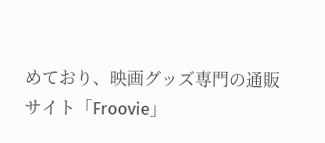めており、映画グッズ専門の通販サイト「Froovie」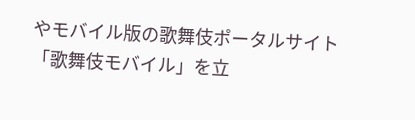やモバイル版の歌舞伎ポータルサイト「歌舞伎モバイル」を立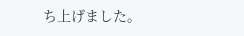ち上げました。